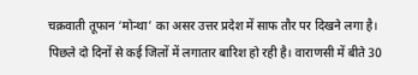चक्रवाती तूफान ‘मोन्था’ का असर उत्तर प्रदेश में साफ तौर पर दिखने लगा है। पिछले दो दिनों से कई जिलों में लगातार बारिश हो रही है। वाराणसी में बीते 30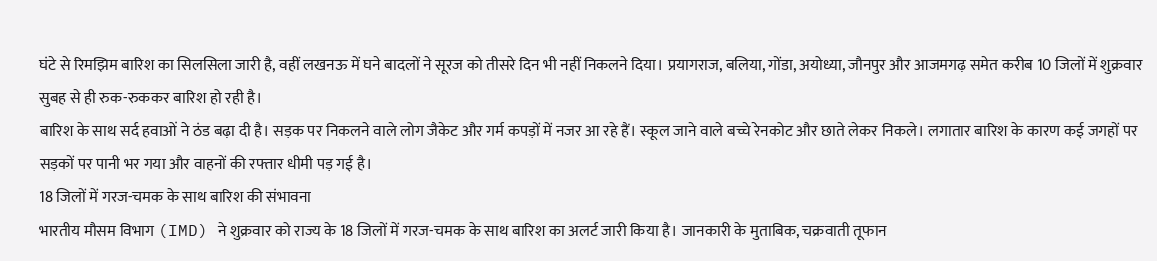घंटे से रिमझिम बारिश का सिलसिला जारी है, वहीं लखनऊ में घने बादलों ने सूरज को तीसरे दिन भी नहीं निकलने दिया। प्रयागराज, बलिया, गोंडा, अयोध्या, जौनपुर और आजमगढ़ समेत करीब 10 जिलों में शुक्रवार सुबह से ही रुक-रुककर बारिश हो रही है।
बारिश के साथ सर्द हवाओं ने ठंड बढ़ा दी है। सड़क पर निकलने वाले लोग जैकेट और गर्म कपड़ों में नजर आ रहे हैं। स्कूल जाने वाले बच्चे रेनकोट और छाते लेकर निकले। लगातार बारिश के कारण कई जगहों पर सड़कों पर पानी भर गया और वाहनों की रफ्तार धीमी पड़ गई है।
18 जिलों में गरज-चमक के साथ बारिश की संभावना
भारतीय मौसम विभाग (IMD) ने शुक्रवार को राज्य के 18 जिलों में गरज-चमक के साथ बारिश का अलर्ट जारी किया है। जानकारी के मुताबिक, चक्रवाती तूफान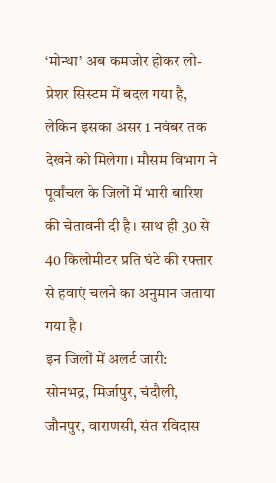‘मोन्था’ अब कमजोर होकर लो-प्रेशर सिस्टम में बदल गया है, लेकिन इसका असर 1 नवंबर तक देखने को मिलेगा। मौसम विभाग ने पूर्वांचल के जिलों में भारी बारिश की चेतावनी दी है। साथ ही 30 से 40 किलोमीटर प्रति घंटे की रफ्तार से हवाएं चलने का अनुमान जताया गया है।
इन जिलों में अलर्ट जारी:
सोनभद्र, मिर्जापुर, चंदौली, जौनपुर, वाराणसी, संत रविदास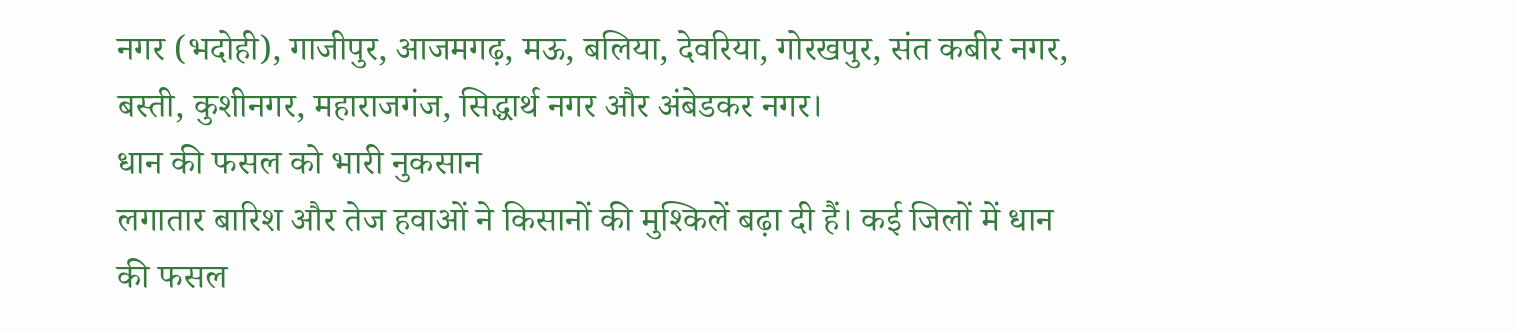नगर (भदोही), गाजीपुर, आजमगढ़, मऊ, बलिया, देवरिया, गोरखपुर, संत कबीर नगर, बस्ती, कुशीनगर, महाराजगंज, सिद्धार्थ नगर और अंबेडकर नगर।
धान की फसल को भारी नुकसान
लगातार बारिश और तेज हवाओं ने किसानों की मुश्किलें बढ़ा दी हैं। कई जिलों में धान की फसल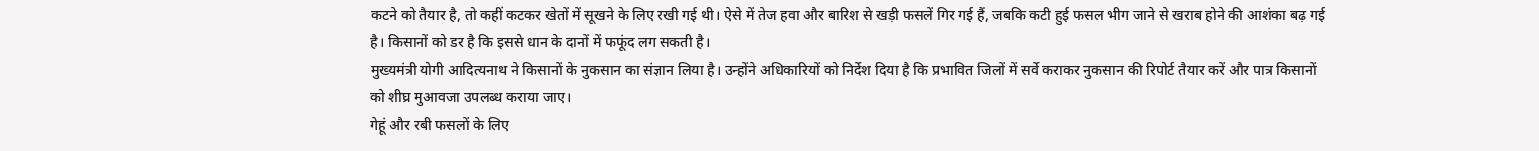कटने को तैयार है, तो कहीं कटकर खेतों में सूखने के लिए रखी गई थी। ऐसे में तेज हवा और बारिश से खड़ी फसलें गिर गई हैं, जबकि कटी हुई फसल भीग जाने से खराब होने की आशंका बढ़ गई है। किसानों को डर है कि इससे धान के दानों में फफूंद लग सकती है।
मुख्यमंत्री योगी आदित्यनाथ ने किसानों के नुकसान का संज्ञान लिया है। उन्होंने अधिकारियों को निर्देश दिया है कि प्रभावित जिलों में सर्वे कराकर नुकसान की रिपोर्ट तैयार करें और पात्र किसानों को शीघ्र मुआवजा उपलब्ध कराया जाए।
गेहूं और रबी फसलों के लिए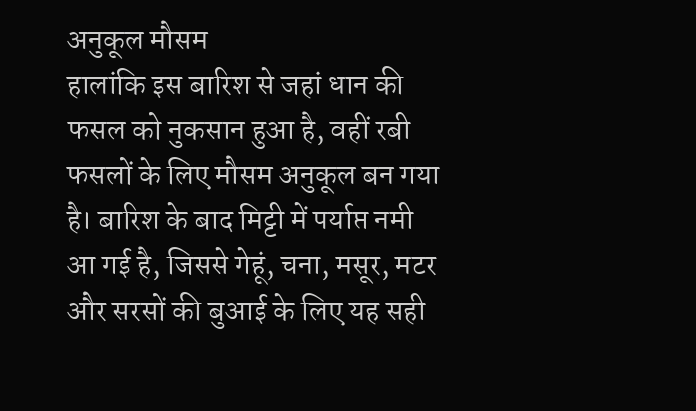अनुकूल मौसम
हालांकि इस बारिश से जहां धान की फसल को नुकसान हुआ है, वहीं रबी फसलों के लिए मौसम अनुकूल बन गया है। बारिश के बाद मिट्टी में पर्याप्त नमी आ गई है, जिससे गेहूं, चना, मसूर, मटर और सरसों की बुआई के लिए यह सही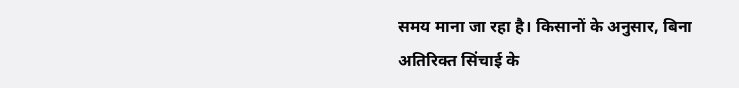समय माना जा रहा है। किसानों के अनुसार, बिना अतिरिक्त सिंचाई के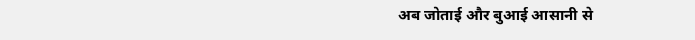अब जोताई और बुआई आसानी से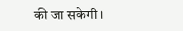की जा सकेगी।